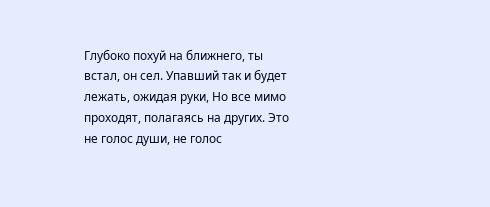Глубоко похуй на ближнего, ты встал, он сел. Упавший так и будет лежать, ожидая руки, Но все мимо проходят, полагаясь на других. Это не голос души, не голос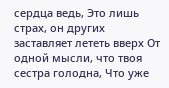сердца ведь, Это лишь страх, он других заставляет лететь вверх От одной мысли, что твоя сестра голодна, Что уже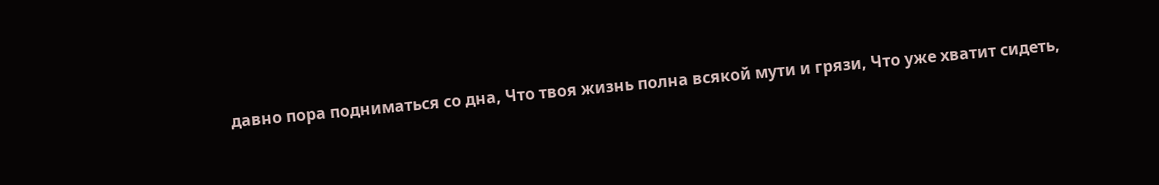давно пора подниматься со дна, Что твоя жизнь полна всякой мути и грязи, Что уже хватит сидеть,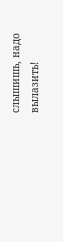слышишь, надо вылазить!